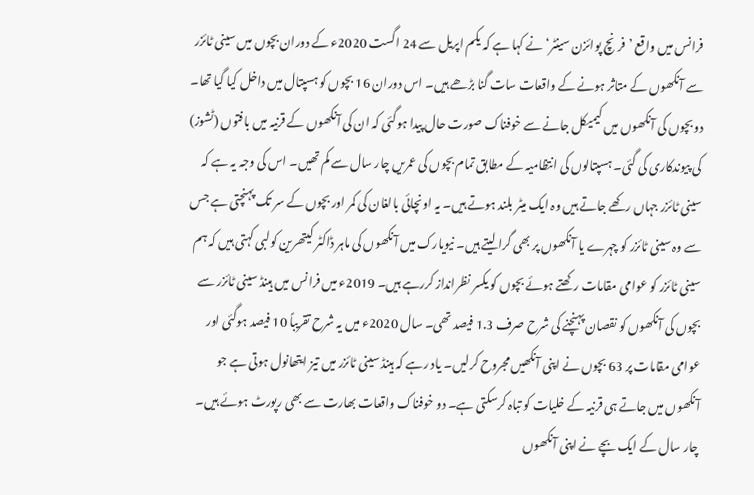فرانس میں واقع ’فرنچ پوائزن سینٹر‘ نے کہا ہے کہ یکم اپریل سے 24 اگست 2020ء کے دوران بچوں میں سینی ٹائزر سے آنکھوں کے متاثر ہونے کے واقعات سات گنا بڑھے ہیں۔ اس دوران 16 بچوں کو ہسپتال میں داخل کیا گیا تھا۔ دو بچوں کی آنکھوں میں کیمیکل جانے سے خوفناک صورت حال پیدا ہوگئی کہ ان کی آنکھوں کے قرنیہ میں بافتوں (ٹشوز) کی پیوندکاری کی گئی۔ ہسپتالوں کی انتظامیہ کے مطابق تمام بچوں کی عمریں چار سال سے کم تھیں۔ اس کی وجہ یہ ہے کہ سینی ٹائزر جہاں رکھے جاتے ہیں وہ ایک میٹر بلند ہوتے ہیں۔ یہ اونچائی بالغان کی کمر اور بچوں کے سر تک پہنچتی ہے جس سے وہ سینی ٹائزر کو چہرے یا آنکھوں پر بھی گرا لیتے ہیں۔ نیویارک میں آنکھوں کی ماہر ڈاکٹر کیتھرین کولبی کہتی ہیں کہ ہم سینی ٹائزر کو عوامی مقامات رکھتے ہوئے بچوں کو یکسر نظرانداز کررہے ہیں۔ 2019ء میں فرانس میں ہینڈ سینی ٹائزر سے بچوں کی آنکھوں کو نقصان پہنچنے کی شرح صرف 1.3 فیصد تھی۔ سال 2020ء میں یہ شرح تقریباً 10 فیصد ہوگئی اور عوامی مقامات پر 63 بچوں نے اپنی آنکھیں مجروح کرلیں۔ یاد رہے کہ ہینڈ سینی ٹائزر میں تیز ایتھانول ہوتی ہے جو آنکھوں میں جاتے ہی قرنیہ کے خلیات کو تباہ کرسکتی ہے۔ دو خوفناک واقعات بھارت سے بھی رپورٹ ہوئے ہیں۔ چار سال کے ایک بچے نے اپنی آنکھوں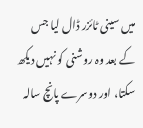میں سینی ٹائزر ڈال لیا جس کے بعد وہ روشنی کو نہیں دیکھ سکتا، اور دوسرے پانچ سالہ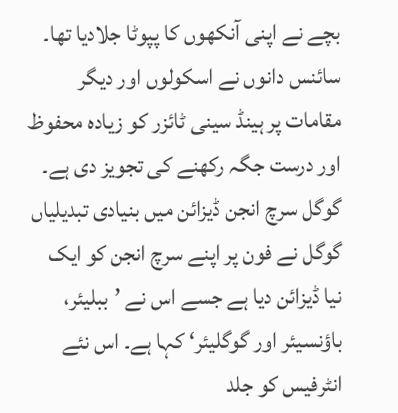بچے نے اپنی آنکھوں کا پپوٹا جلادیا تھا۔ سائنس دانوں نے اسکولوں اور دیگر مقامات پر ہینڈ سینی ٹائزر کو زیادہ محفوظ اور درست جگہ رکھنے کی تجویز دی ہے۔
گوگل سرچ انجن ڈیزائن میں بنیادی تبدیلیاں
گوگل نے فون پر اپنے سرچ انجن کو ایک نیا ڈیزائن دیا ہے جسے اس نے ’ببلیئر، باؤنسیئر اور گوگلیئر‘ کہا ہے۔ اس نئے انٹرفیس کو جلد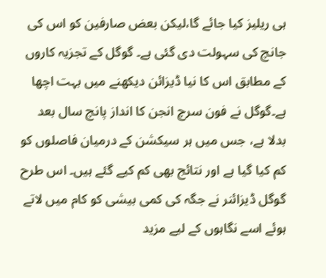ہی ریلیز کیا جائے گا،لیکن بعض صارفین کو اس کی جانچ کی سہولت دی گئی ہے۔ گوگل کے تجزیہ کاروں کے مطابق اس کا نیا ڈیزائن دیکھنے میں بہت اچھا ہے۔گوگل نے فون سرچ انجن کا انداز پانچ سال بعد بدلا ہے، جس میں ہر سیکشن کے درمیان فاصلوں کو کم کیا گیا ہے اور نتائج بھی کم کیے گئے ہیں۔ اس طرح گوگل ڈیزائنر نے جگہ کی کمی بیشی کو کام میں لاتے ہوئے اسے نگاہوں کے لیے مزید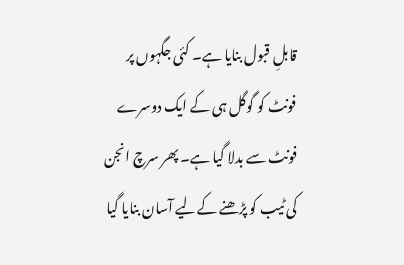قابلِ قبول بنایا ہے۔ کئی جگہوں پر فونٹ کو گوگل ہی کے ایک دوسرے فونٹ سے بدلا گیا ہے۔ پھر سرچ انجن کی ٹیب کو پڑھنے کےلیے آسان بنایا گیا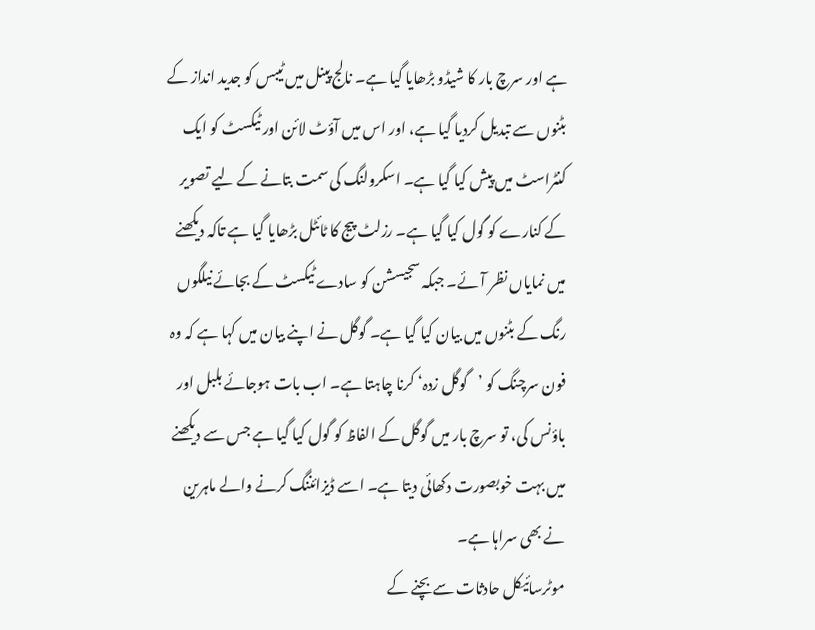ہے اور سرچ بار کا شیڈو بڑھایا گیا ہے۔ نالج پینل میں ٹیبس کو جدید انداز کے بٹنوں سے تبدیل کردیا گیا ہے، اور اس میں آؤٹ لائن اور ٹیکسٹ کو ایک کنٹراسٹ میں پیش کیا گیا ہے۔ اسکرولنگ کی سمت بتانے کے لیے تصویر کے کنارے کو گول کیا گیا ہے۔ رزلٹ پیج کا ٹائٹل بڑھایا گیا ہے تاکہ دیکھنے میں نمایاں نظر آئے۔ جبکہ سجیسشن کو سادے ٹیکسٹ کے بجائے نیلگوں رنگ کے بٹنوں میں بیان کیا گیا ہے۔ گوگل نے اپنے بیان میں کہا ہے کہ وہ فون سرچنگ کو ’گوگل زدہ‘ کرنا چاہتا ہے۔ اب بات ہوجائے بلبل اور باؤنس کی، تو سرچ بار میں گوگل کے الفاظ کو گول کیا گیا ہے جس سے دیکھنے میں بہت خوبصورت دکھائی دیتا ہے۔ اسے ڈیزائننگ کرنے والے ماہرین نے بھی سراہا ہے۔
موٹرسائیکل حادثات سے بچنے کے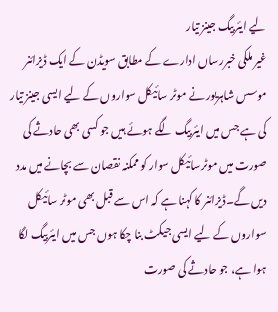لیے ایئربیگ جینز تیار
غیر ملکی خبررساں ادارے کے مطابق سویڈن کے ایک ڈیزائنر موسس شاہریور نے موٹر سائیکل سواروں کے لیے ایسی جینز تیار کی ہے جس میں ایئربیگ لگے ہوئے ہیں جو کسی بھی حادثے کی صورت میں موٹرسائیکل سوار کو ممکنہ نقصان سے بچانے میں مدد دیں گے۔ڈیزائنر کا کہنا ہے کہ اس سے قبل بھی موٹر سائیکل سواروں کے لیے ایسی جیکٹ بنا چکا ہوں جس میں ایئربیگ لگا ہوا ہے، جو حادثے کی صورت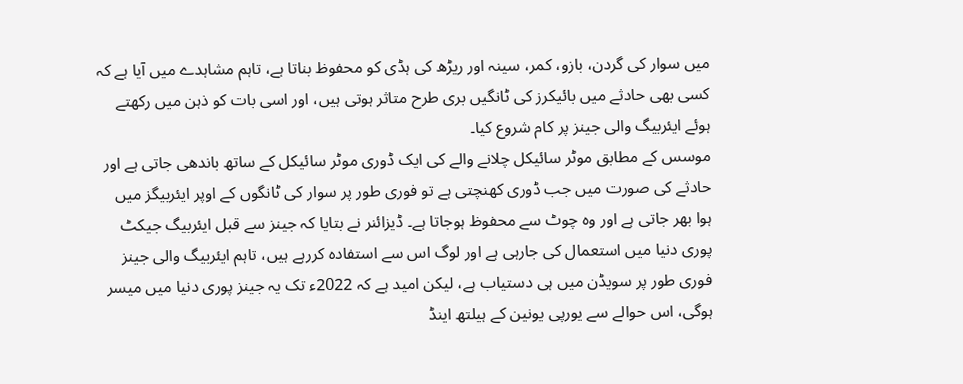میں سوار کی گردن، بازو، کمر، سینہ اور ریڑھ کی ہڈی کو محفوظ بناتا ہے، تاہم مشاہدے میں آیا ہے کہ کسی بھی حادثے میں بائیکرز کی ٹانگیں بری طرح متاثر ہوتی ہیں، اور اسی بات کو ذہن میں رکھتے ہوئے ایئربیگ والی جینز پر کام شروع کیا۔
موسس کے مطابق موٹر سائیکل چلانے والے کی ایک ڈوری موٹر سائیکل کے ساتھ باندھی جاتی ہے اور حادثے کی صورت میں جب ڈوری کھنچتی ہے تو فوری طور پر سوار کی ٹانگوں کے اوپر ایئربیگز میں ہوا بھر جاتی ہے اور وہ چوٹ سے محفوظ ہوجاتا ہے۔ ڈیزائنر نے بتایا کہ جینز سے قبل ایئربیگ جیکٹ پوری دنیا میں استعمال کی جارہی ہے اور لوگ اس سے استفادہ کررہے ہیں، تاہم ایئربیگ والی جینز فوری طور پر سویڈن میں ہی دستیاب ہے، لیکن امید ہے کہ 2022ء تک یہ جینز پوری دنیا میں میسر ہوگی، اس حوالے سے یورپی یونین کے ہیلتھ اینڈ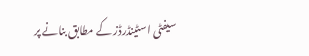سیفٹی اسٹینڈرڈز کے مطابق بنانے پر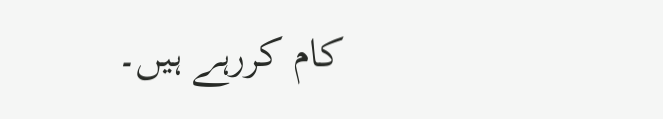کام کررہے ہیں۔